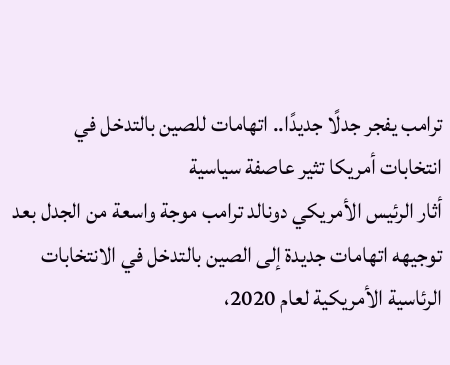ترامب يفجر جدلًا جديدًا.. اتهامات للصين بالتدخل في انتخابات أمريكا تثير عاصفة سياسية
أثار الرئيس الأمريكي دونالد ترامب موجة واسعة من الجدل بعد توجيهه اتهامات جديدة إلى الصين بالتدخل في الانتخابات الرئاسية الأمريكية لعام 2020،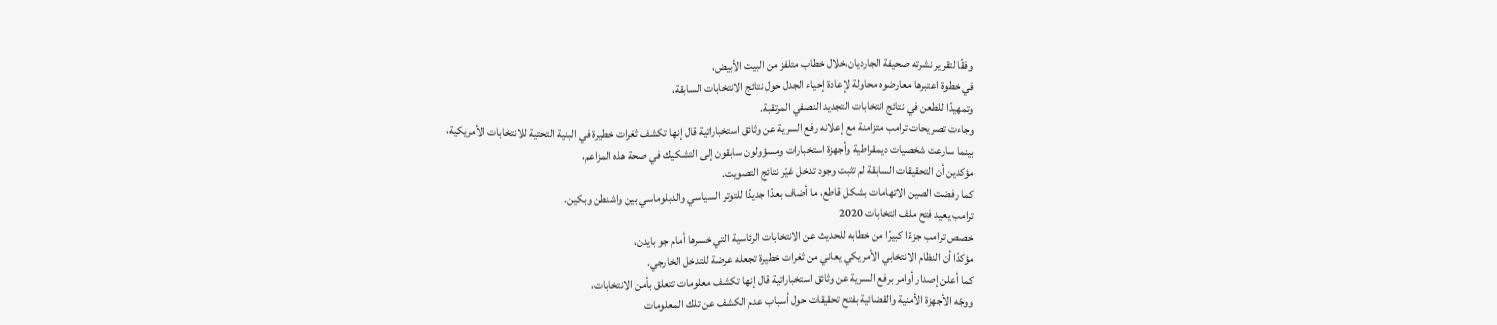وفقًا لتقرير نشرته صحيفة الجارديان،خلال خطاب متلفز من البيت الأبيض،
في خطوة اعتبرها معارضوه محاولة لإعادة إحياء الجدل حول نتائج الانتخابات السابقة،
وتمهيدًا للطعن في نتائج انتخابات التجديد النصفي المرتقبة.
وجاءت تصريحات ترامب متزامنة مع إعلانه رفع السرية عن وثائق استخباراتية قال إنها تكشف ثغرات خطيرة في البنية التحتية للانتخابات الأمريكية،
بينما سارعت شخصيات ديمقراطية وأجهزة استخبارات ومسؤولون سابقون إلى التشكيك في صحة هذه المزاعم،
مؤكدين أن التحقيقات السابقة لم تثبت وجود تدخل غيّر نتائج التصويت.
كما رفضت الصين الاتهامات بشكل قاطع، ما أضاف بعدًا جديدًا للتوتر السياسي والدبلوماسي بين واشنطن وبكين.
ترامب يعيد فتح ملف انتخابات 2020
خصص ترامب جزءًا كبيرًا من خطابه للحديث عن الانتخابات الرئاسية التي خسرها أمام جو بايدن،
مؤكدًا أن النظام الانتخابي الأمريكي يعاني من ثغرات خطيرة تجعله عرضة للتدخل الخارجي.
كما أعلن إصدار أوامر برفع السرية عن وثائق استخباراتية قال إنها تكشف معلومات تتعلق بأمن الانتخابات،
ووجّه الأجهزة الأمنية والقضائية بفتح تحقيقات حول أسباب عدم الكشف عن تلك المعلومات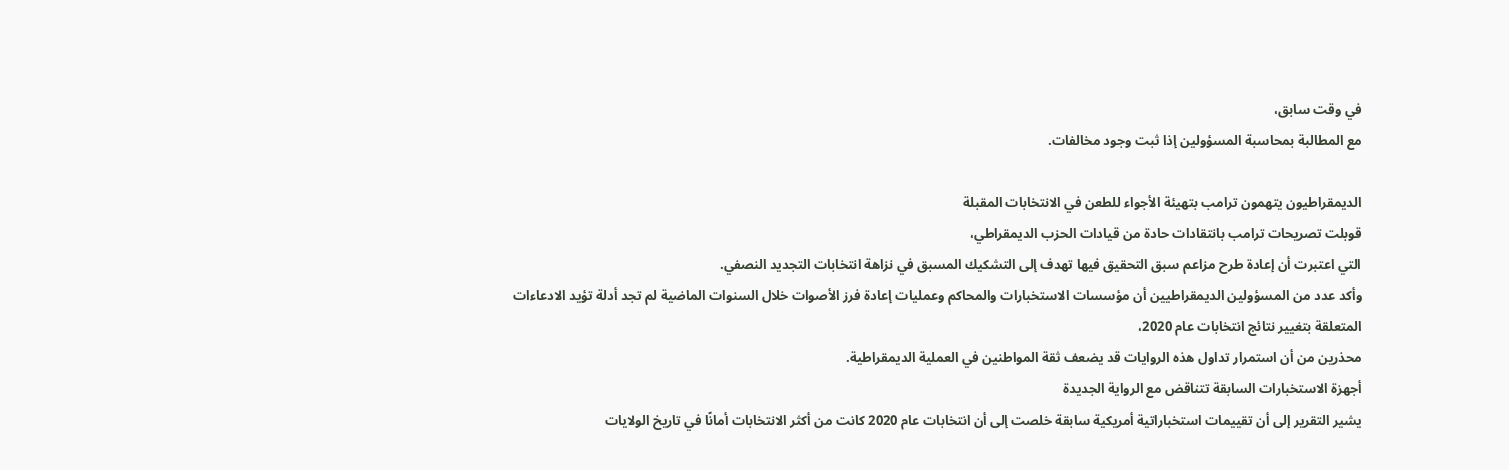في وقت سابق،
مع المطالبة بمحاسبة المسؤولين إذا ثبت وجود مخالفات.

الديمقراطيون يتهمون ترامب بتهيئة الأجواء للطعن في الانتخابات المقبلة
قوبلت تصريحات ترامب بانتقادات حادة من قيادات الحزب الديمقراطي،
التي اعتبرت أن إعادة طرح مزاعم سبق التحقيق فيها تهدف إلى التشكيك المسبق في نزاهة انتخابات التجديد النصفي.
وأكد عدد من المسؤولين الديمقراطيين أن مؤسسات الاستخبارات والمحاكم وعمليات إعادة فرز الأصوات خلال السنوات الماضية لم تجد أدلة تؤيد الادعاءات المتعلقة بتغيير نتائج انتخابات عام 2020،
محذرين من أن استمرار تداول هذه الروايات قد يضعف ثقة المواطنين في العملية الديمقراطية.
أجهزة الاستخبارات السابقة تتناقض مع الرواية الجديدة
يشير التقرير إلى أن تقييمات استخباراتية أمريكية سابقة خلصت إلى أن انتخابات عام 2020 كانت من أكثر الانتخابات أمانًا في تاريخ الولايات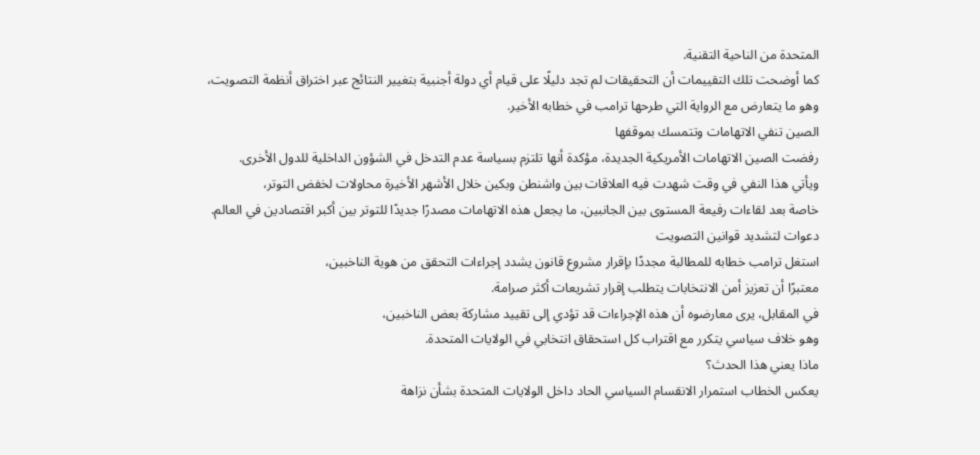المتحدة من الناحية التقنية.
كما أوضحت تلك التقييمات أن التحقيقات لم تجد دليلًا على قيام أي دولة أجنبية بتغيير النتائج عبر اختراق أنظمة التصويت،
وهو ما يتعارض مع الرواية التي طرحها ترامب في خطابه الأخير.
الصين تنفي الاتهامات وتتمسك بموقفها
رفضت الصين الاتهامات الأمريكية الجديدة، مؤكدة أنها تلتزم بسياسة عدم التدخل في الشؤون الداخلية للدول الأخرى.
ويأتي هذا النفي في وقت شهدت فيه العلاقات بين واشنطن وبكين خلال الأشهر الأخيرة محاولات لخفض التوتر،
خاصة بعد لقاءات رفيعة المستوى بين الجانبين، ما يجعل هذه الاتهامات مصدرًا جديدًا للتوتر بين أكبر اقتصادين في العالم.
دعوات لتشديد قوانين التصويت
استغل ترامب خطابه للمطالبة مجددًا بإقرار مشروع قانون يشدد إجراءات التحقق من هوية الناخبين،
معتبرًا أن تعزيز أمن الانتخابات يتطلب إقرار تشريعات أكثر صرامة.
في المقابل، يرى معارضوه أن هذه الإجراءات قد تؤدي إلى تقييد مشاركة بعض الناخبين،
وهو خلاف سياسي يتكرر مع اقتراب كل استحقاق انتخابي في الولايات المتحدة.
ماذا يعني هذا الحدث؟
يعكس الخطاب استمرار الانقسام السياسي الحاد داخل الولايات المتحدة بشأن نزاهة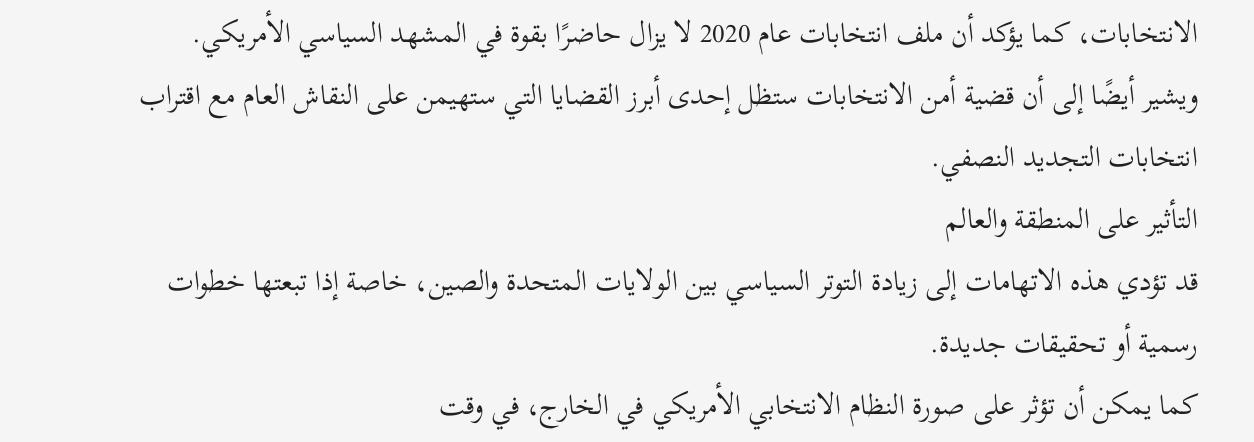الانتخابات، كما يؤكد أن ملف انتخابات عام 2020 لا يزال حاضرًا بقوة في المشهد السياسي الأمريكي.
ويشير أيضًا إلى أن قضية أمن الانتخابات ستظل إحدى أبرز القضايا التي ستهيمن على النقاش العام مع اقتراب انتخابات التجديد النصفي.
التأثير على المنطقة والعالم
قد تؤدي هذه الاتهامات إلى زيادة التوتر السياسي بين الولايات المتحدة والصين، خاصة إذا تبعتها خطوات رسمية أو تحقيقات جديدة.
كما يمكن أن تؤثر على صورة النظام الانتخابي الأمريكي في الخارج، في وقت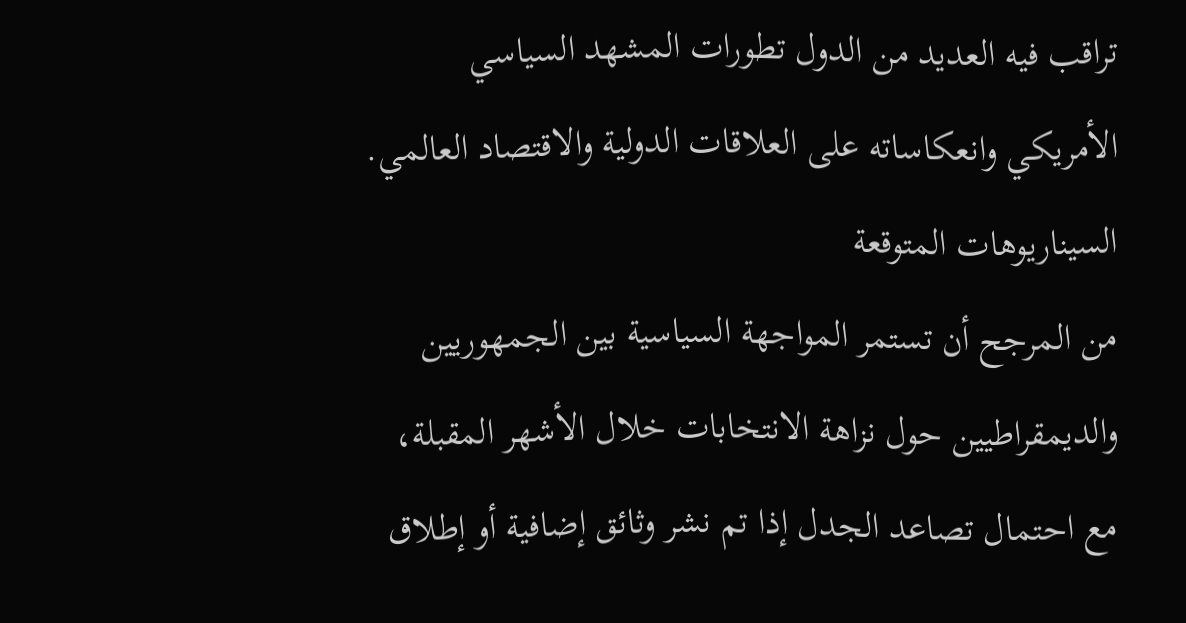تراقب فيه العديد من الدول تطورات المشهد السياسي الأمريكي وانعكاساته على العلاقات الدولية والاقتصاد العالمي.
السيناريوهات المتوقعة
من المرجح أن تستمر المواجهة السياسية بين الجمهوريين والديمقراطيين حول نزاهة الانتخابات خلال الأشهر المقبلة، مع احتمال تصاعد الجدل إذا تم نشر وثائق إضافية أو إطلاق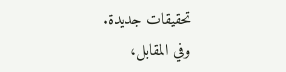تحقيقات جديدة.
وفي المقابل،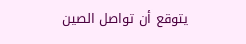يتوقع أن تواصل الصين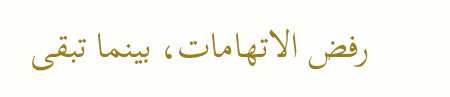رفض الاتهامات، بينما تبقى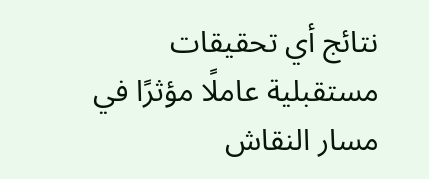نتائج أي تحقيقات مستقبلية عاملًا مؤثرًا في مسار النقاش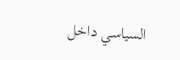السياسي داخل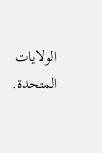الولايات المتحدة.